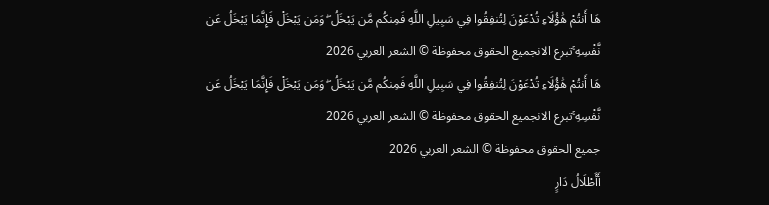هَا أَنتُمْ هَٰؤُلَاءِ تُدْعَوْنَ لِتُنفِقُوا فِي سَبِيلِ اللَّهِ فَمِنكُم مَّن يَبْخَلُ ۖ وَمَن يَبْخَلْ فَإِنَّمَا يَبْخَلُ عَن نَّفْسِهِ ۚتبرع الانجميع الحقوق محفوظة © الشعر العربي 2026
هَا أَنتُمْ هَٰؤُلَاءِ تُدْعَوْنَ لِتُنفِقُوا فِي سَبِيلِ اللَّهِ فَمِنكُم مَّن يَبْخَلُ ۖ وَمَن يَبْخَلْ فَإِنَّمَا يَبْخَلُ عَن نَّفْسِهِ ۚتبرع الانجميع الحقوق محفوظة © الشعر العربي 2026
جميع الحقوق محفوظة © الشعر العربي 2026
أَأَطْلَالُ دَارٍ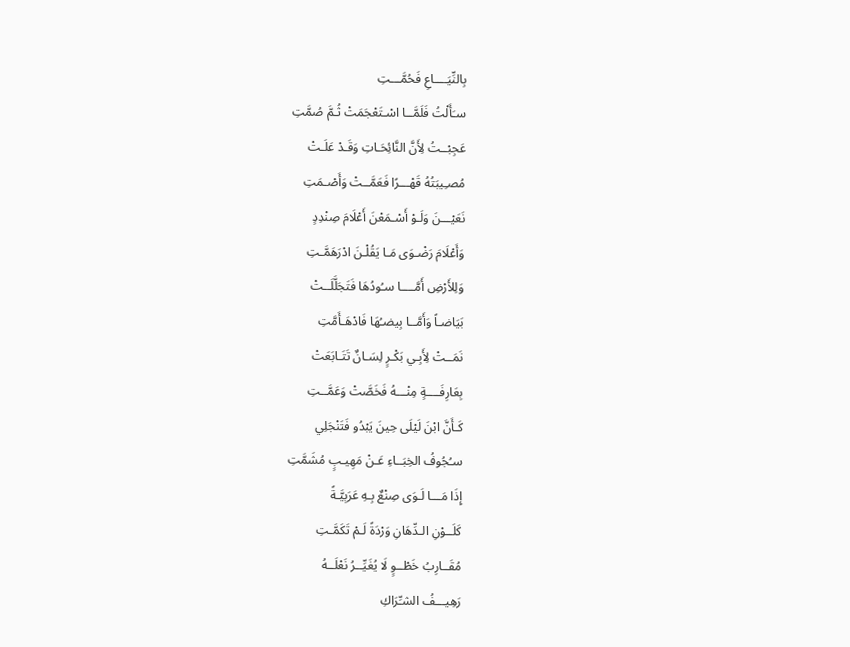بِالنِّيَــــاعِ فَحُمَّـــتِ
سـَأَلْتُ فَلَمَّــا اسْـتَعْجَمَتْ ثُـمَّ صُمَّتِ
عَجِبْــتُ لِأَنَّ النَّائِحَـاتِ وَقَـدْ عَلَـتْ
مُصـِيبَتُهُ قَهْـــرًا فَعَمَّــتْ وَأَصْـمَتِ
نَعَيْـــنَ وَلَـوْ أَسْـمَعْنَ أَعْلَامَ صِنْدِدٍ
وَأَعْلَامَ رَضْـوَى مَـا يَقُلْـنَ ادْرَهَمَّـتِ
وَلِلأَرْضِ أَمَّــــا سـُودُهَا فَتَجَلَّلَــتْ
بَيَاضـاً وَأَمَّــا بِيضـُهَا فَادْهَـأَمَّتِ
نَمَــتْ لِأَبِـي بَكْـرٍ لِسَـانٌ تَتَـابَعَتْ
بِعَارِفَــــةٍ مِنْـــهُ فَخَصَّتْ وَعَمَّــتِ
كَـأَنَّ ابْنَ لَيْلَى حِينَ يَبْدُو فَتَنْجَلِي
سـُجُوفُ الخِبَــاءِ عَـنْ مَهِيـبٍ مُشَمَّتِ
إِذَا مَـــا لَـوَى صِنْعٌ بِـهِ عَرَبِيَّـةً
كَلَــوْنِ الـدِّهَانِ وَرْدَةً لَـمْ تَكَمَّـتِ
مُقَــارِبُ خَطْــوٍ لَا يُغَيِّــرُ نَعْلَــهُ
رَهِيـــفُ الشـِّرَاكِ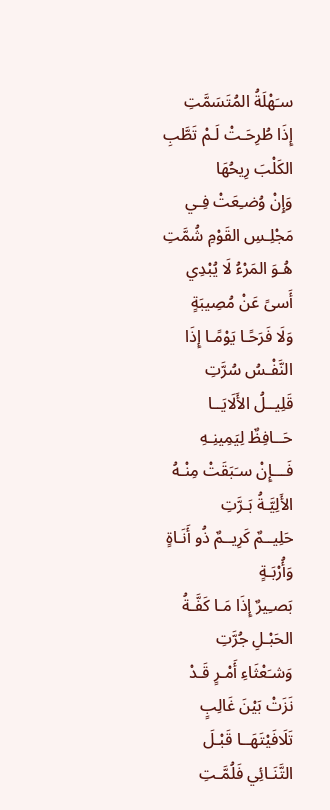سـَهْلَةُ المُتَسَمَّتِ
إِذَا طُرِحَـتْ لَـمْ تَطَّبِ الكَلْبَ رِيحُهَا
وَإِنْ وُضـِعَتْ فِـي مَجْلِـسِ القَوْمِ شُمَّتِ
هُـوَ المَرْءُ لَا يُبْدِي أَسىً عَنْ مُصِيبَةٍ
وَلَا فَرَحًـا يَوْمًـا إِذَا النَّفْـسُ سُرَّتِ
قَلِيــلُ الأَلَايَــا حَــافِظٌ لِيَمِينِـهِ
فَـــإِنْ سـَبَقَتْ مِنْـهُ الأَلِيَّـةُ بَـرَّتِ
حَلِيــمٌ كَرِيــمٌ ذُو أَنَـاةٍ وَأُرْبَـةٍ
بَصـِيرٌ إِذَا مَـا كَفَّـةُ الحَبْـلِ جُرَّتِ
وَشـَعْثَاءِ أَمْـرٍ قَـدْ نَزَتْ بَيْنَ غَالِبٍ
تَلَافَيْتَهَــا قَبْـلَ التَّنَـائِي فَلُمَّـتِ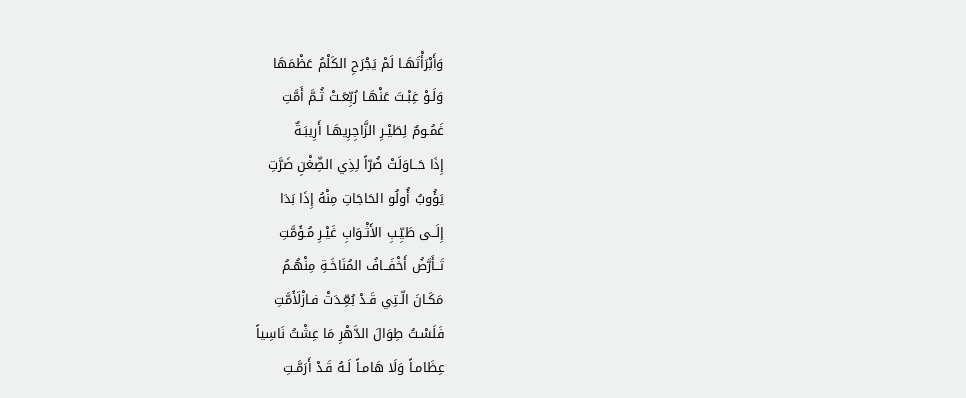وَأَبْرَأْتَهَـا لَمْ يَجْرَحِ الكَلْمُ عَظْمَهَا
وَلَـوْ غِبْـتَ عَنْهَـا رُبِّعَـتْ ثُـمَّ أَمَّتِ
غَمُـومٌ لِطَيْـرِ الزَّاجِرِيهَـا أَرِيبَـةٌ
إِذَا حَــاوَلَتْ ضُرّاً لِذِي الضِّغْنِ ضَرَّتِ
يَؤُوبُ أُولُو الحَاجَاتِ مِنْهُ إِذَا بَدَا
إِلَــى طَيِّـبِ الأَثْـوَابِ غَيْـرِ مُـؤَمَّتِ
تَــأَرَّضُ أَخْفَــافُ المُنَاخَـةِ مِنْهُـمُ
مَكَـانَ الّـتِي قَـدْ بُعِّـدَتْ فـازْلَأَمَّتِ
فَلَسْـتُ طِوَالَ الدَّهْرِ مَا عِشْتُ نَاسِياً
عِظَامـاً وَلَا هَامـاً لَـهُ قَـدْ أَرَمَّـتِ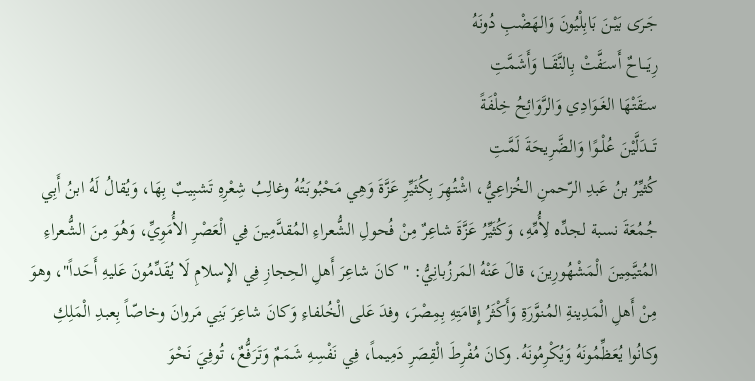جَـرَى بَيْـنَ بَابِلْيُونَ وَالهَضْبِ دُونَهُ
رِيَـــاحٌ أَسـَفَّتْ بِالنَّقَـــا وَأَشَمَّتِ
سـَقَتْهَا الغَـوَادِي وَالرَّوَائِحُ خِلْفَةً
تَـــدَلَّيْنَ عُلْــوًا وَالضَّرِيحَةَ لَمَّـتِ
كُثيِّرُ بنُ عَبدِ الرّحمنِ الخُزاعِيُّ، اشْتُهِرَ بِكُثَيِّرِ عَزَّةَ وَهِي مَحْبُوبَتُهُ وغالِبُ شِعْرِهِ تَشبِيبٌ بِهَا، وَيُقالُ لَهُ ابنُ أَبِي جُمُعَةَ نسبة لجدِّه لِأُمِّهِ، وَكُثَيِّرُ عَزَّةَ شاعِرٌ مِنْ فُحولِ الشُّعراءِ المُقدَّمِينَ فِي الْعَصْرِ الأُمَوِيِّ، وَهُوَ مِنَ الشُّعراءِ المُتيَّمِينَ الْمَشْهُورِينَ، قالَ عَنْهُ المَرزُبانِيُّ: " كانَ شاعِرَ أَهلِ الحِجازِ فِي الإِسلامِ لَا يُقَدِّمُونَ عَليهِ أَحَداً"، وهوَ مِنْ أَهلِ الْمَدِينةِ المُنوَّرَةِ وَأَكْثَرُ إِقامَتِهِ بِمِصْرَ، وفدَ عَلى الْخُلفاءِ وَكانَ شاعِرَ بَنِي مَروانَ وخاصّاً بِعبدِ الْمَلِكِ وكانُوا يُعَظِّمُونَهُ وَيُكْرِمُونَهُ. وكانَ مُفْرِطَ الْقِصَرِ دَمِيماً، فِي نَفْسِهِ شَمَمٌ وَتَرَفُّعٌ، تُوفِيَ نَحْوَ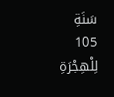سَنَةِ 105 لِلْهِجْرَةِ